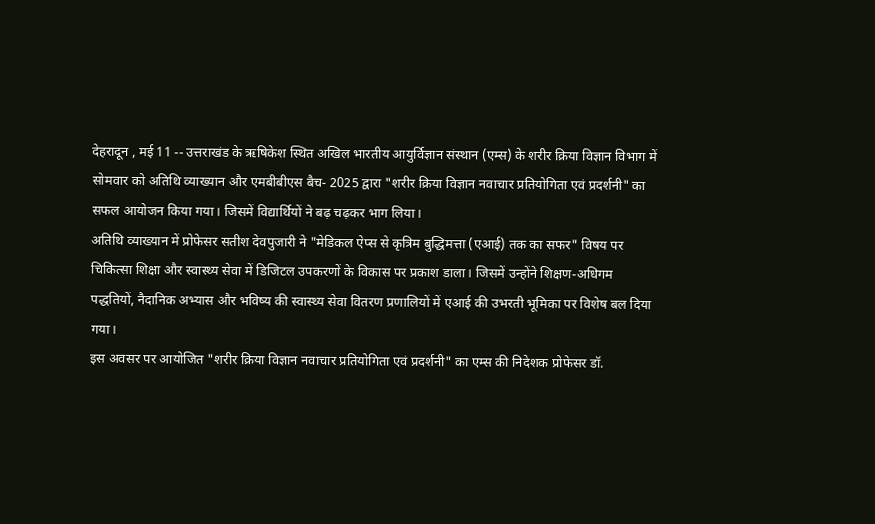देहरादून , मई 11 -- उत्तराखंड के ऋषिकेश स्थित अखिल भारतीय आयुर्विज्ञान संस्थान (एम्स) के शरीर क्रिया विज्ञान विभाग में सोमवार को अतिथि व्याख्यान और एमबीबीएस बैच- 2025 द्वारा "शरीर क्रिया विज्ञान नवाचार प्रतियोगिता एवं प्रदर्शनी" का सफल आयोजन किया गया। जिसमें विद्यार्थियों ने बढ़ चढ़कर भाग लिया।
अतिथि व्याख्यान में प्रोफेसर सतीश देवपुजारी ने "मेडिकल ऐप्स से कृत्रिम बुद्धिमत्ता (एआई) तक का सफर" विषय पर चिकित्सा शिक्षा और स्वास्थ्य सेवा में डिजिटल उपकरणों के विकास पर प्रकाश डाला। जिसमें उन्होंने शिक्षण-अधिगम पद्धतियों, नैदानिक अभ्यास और भविष्य की स्वास्थ्य सेवा वितरण प्रणालियों में एआई की उभरती भूमिका पर विशेष बल दिया गया।
इस अवसर पर आयोजित "शरीर क्रिया विज्ञान नवाचार प्रतियोगिता एवं प्रदर्शनी" का एम्स की निदेशक प्रोफेसर डॉ.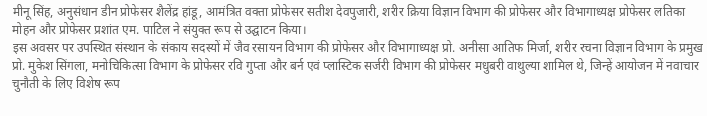मीनू सिंह, अनुसंधान डीन प्रोफेसर शैलेंद्र हांडू, आमंत्रित वक्ता प्रोफेसर सतीश देवपुजारी, शरीर क्रिया विज्ञान विभाग की प्रोफेसर और विभागाध्यक्ष प्रोफेसर लतिका मोहन और प्रोफेसर प्रशांत एम. पाटिल ने संयुक्त रूप से उद्घाटन किया।
इस अवसर पर उपस्थित संस्थान के संकाय सदस्यों में जैव रसायन विभाग की प्रोफेसर और विभागाध्यक्ष प्रो. अनीसा आतिफ मिर्जा, शरीर रचना विज्ञान विभाग के प्रमुख प्रो. मुकेश सिंगला, मनोचिकित्सा विभाग के प्रोफेसर रवि गुप्ता और बर्न एवं प्लास्टिक सर्जरी विभाग की प्रोफेसर मधुबरी वाथुल्या शामिल थे, जिन्हें आयोजन में नवाचार चुनौती के लिए विशेष रूप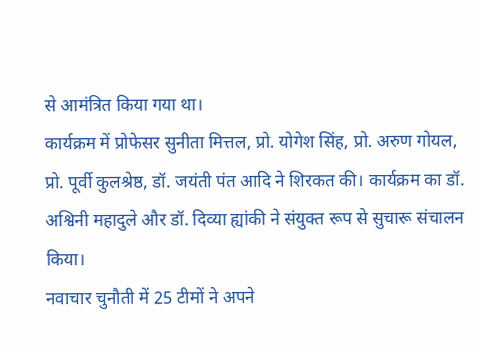से आमंत्रित किया गया था।
कार्यक्रम में प्रोफेसर सुनीता मित्तल, प्रो. योगेश सिंह, प्रो. अरुण गोयल, प्रो. पूर्वी कुलश्रेष्ठ, डॉ. जयंती पंत आदि ने शिरकत की। कार्यक्रम का डॉ. अश्विनी महादुले और डॉ. दिव्या ह्यांकी ने संयुक्त रूप से सुचारू संचालन किया।
नवाचार चुनौती में 25 टीमों ने अपने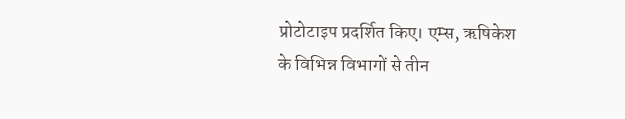प्रोटोटाइप प्रदर्शित किए। एम्स, ऋषिकेश के विभिन्न विभागों से तीन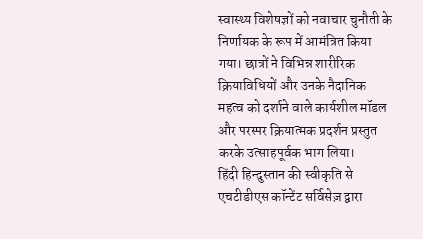स्वास्थ्य विशेषज्ञों को नवाचार चुनौती के निर्णायक के रूप में आमंत्रित किया गया। छात्रों ने विभिन्न शारीरिक क्रियाविधियों और उनके नैदानिक महत्व को दर्शाने वाले कार्यशील मॉडल और परस्पर क्रियात्मक प्रदर्शन प्रस्तुत करके उत्साहपूर्वक भाग लिया।
हिंदी हिन्दुस्तान की स्वीकृति से एचटीडीएस कॉन्टेंट सर्विसेज़ द्वारा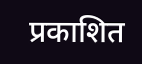प्रकाशित